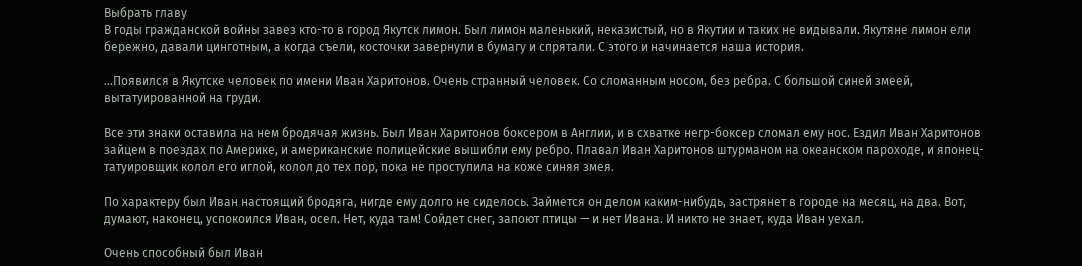Выбрать главу
В годы гражданской войны завез кто-то в город Якутск лимон. Был лимон маленький, неказистый, но в Якутии и таких не видывали. Якутяне лимон ели бережно, давали цинготным, а когда съели, косточки завернули в бумагу и спрятали. С этого и начинается наша история.

…Появился в Якутске человек по имени Иван Харитонов. Очень странный человек. Со сломанным носом, без ребра. С большой синей змеей, вытатуированной на груди.

Все эти знаки оставила на нем бродячая жизнь. Был Иван Харитонов боксером в Англии, и в схватке негр-боксер сломал ему нос. Ездил Иван Харитонов зайцем в поездах по Америке, и американские полицейские вышибли ему ребро. Плавал Иван Харитонов штурманом на океанском пароходе, и японец-татуировщик колол его иглой, колол до тех пор, пока не проступила на коже синяя змея.

По характеру был Иван настоящий бродяга, нигде ему долго не сиделось. Займется он делом каким-нибудь, застрянет в городе на месяц, на два. Вот, думают, наконец, успокоился Иван, осел. Нет, куда там! Сойдет снег, запоют птицы — и нет Ивана. И никто не знает, куда Иван уехал.

Очень способный был Иван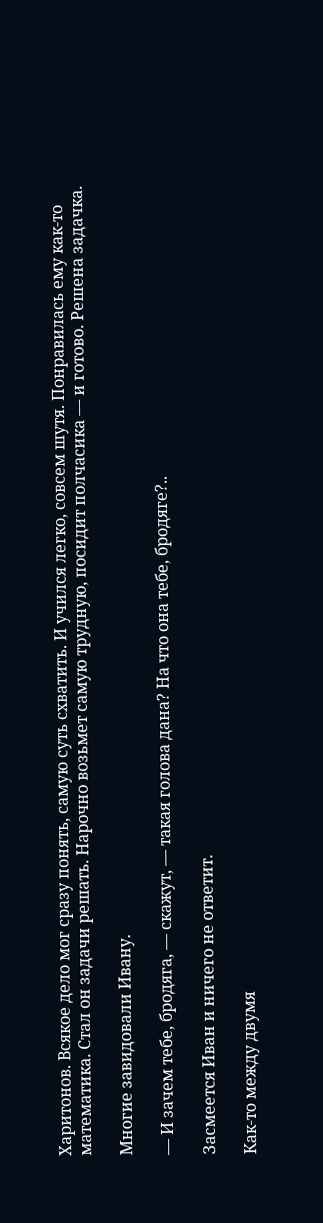Харитонов. Всякое дело мог сразу понять, самую суть схватить. И учился легко, совсем шутя. Понравилась ему как-то математика. Стал он задачи решать. Нарочно возьмет самую трудную, посидит полчасика — и готово. Решена задачка.

Многие завидовали Ивану.

— И зачем тебе, бродяга, — скажут, — такая голова дана? На что она тебе, бродяге?..

Засмеется Иван и ничего не ответит.

Как-то между двумя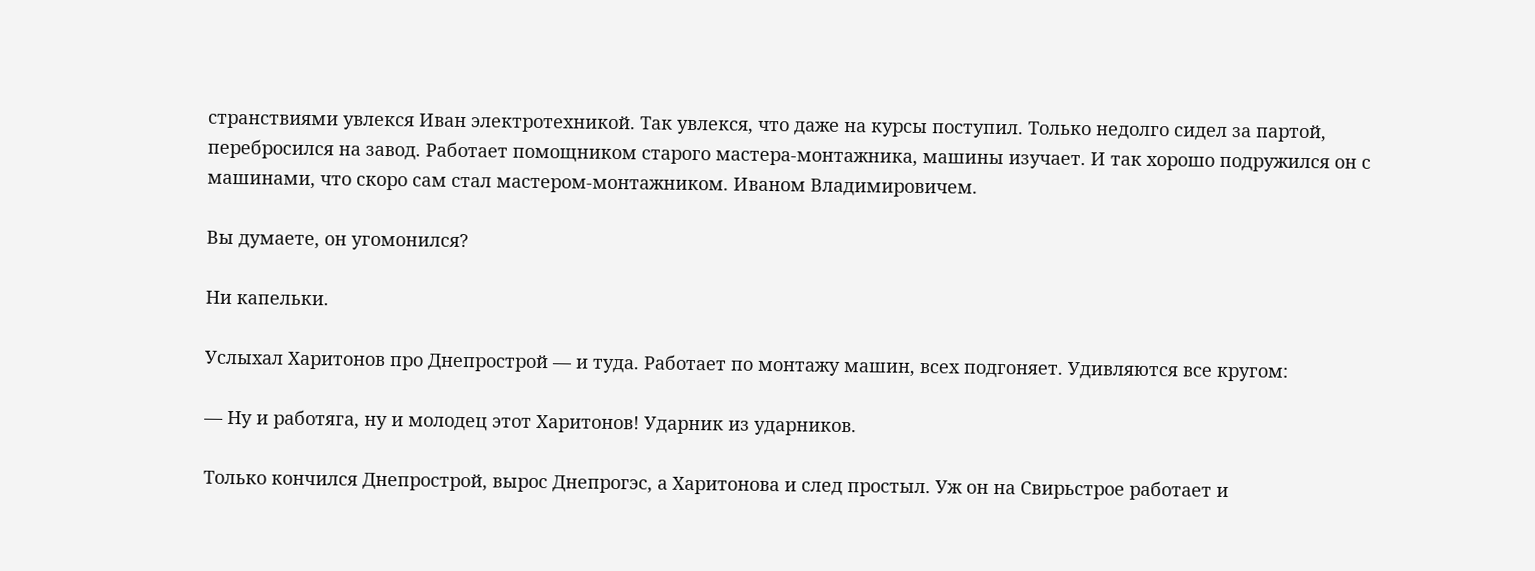странствиями увлекся Иван электротехникой. Так увлекся, что даже на курсы поступил. Только недолго сидел за партой, перебросился на завод. Работает помощником старого мастера-монтажника, машины изучает. И так хорошо подружился он с машинами, что скоро сам стал мастером-монтажником. Иваном Владимировичем.

Вы думаете, он угомонился?

Ни капельки.

Услыхал Харитонов про Днепрострой — и туда. Работает по монтажу машин, всех подгоняет. Удивляются все кругом:

— Ну и работяга, ну и молодец этот Харитонов! Ударник из ударников.

Только кончился Днепрострой, вырос Днепрогэс, а Харитонова и след простыл. Уж он на Свирьстрое работает и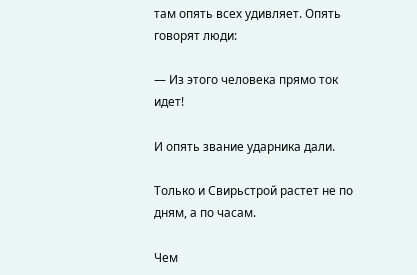там опять всех удивляет. Опять говорят люди:

— Из этого человека прямо ток идет!

И опять звание ударника дали.

Только и Свирьстрой растет не по дням, а по часам.

Чем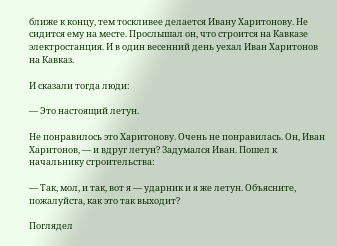ближе к концу, тем тоскливее делается Ивану Харитонову. Не сидится ему на месте. Прослышал он, что строится на Кавказе электростанция. И в один весенний день уехал Иван Харитонов на Кавказ.

И сказали тогда люди:

— Это настоящий летун.

Не понравилось это Харитонову. Очень не понравилась. Он, Иван Харитонов, — и вдруг летун? Задумался Иван. Пошел к начальнику строительства:

— Так, мол, и так, вот я — ударник и я же летун. Объясните, пожалуйста, как это так выходит?

Поглядел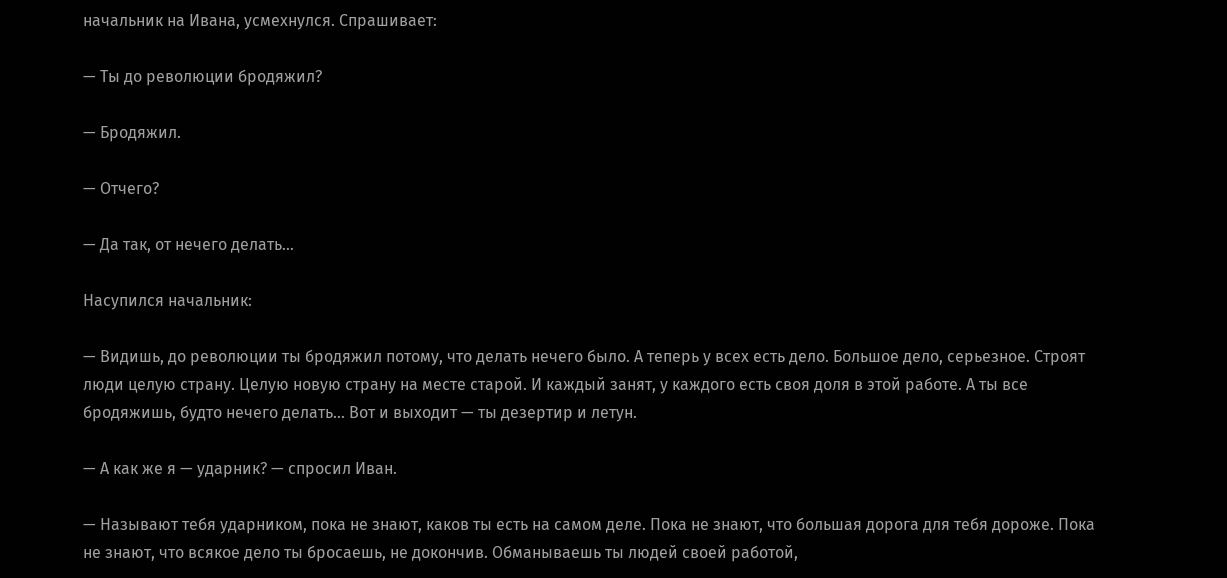начальник на Ивана, усмехнулся. Спрашивает:

— Ты до революции бродяжил?

— Бродяжил.

— Отчего?

— Да так, от нечего делать…

Насупился начальник:

— Видишь, до революции ты бродяжил потому, что делать нечего было. А теперь у всех есть дело. Большое дело, серьезное. Строят люди целую страну. Целую новую страну на месте старой. И каждый занят, у каждого есть своя доля в этой работе. А ты все бродяжишь, будто нечего делать… Вот и выходит — ты дезертир и летун.

— А как же я — ударник? — спросил Иван.

— Называют тебя ударником, пока не знают, каков ты есть на самом деле. Пока не знают, что большая дорога для тебя дороже. Пока не знают, что всякое дело ты бросаешь, не докончив. Обманываешь ты людей своей работой,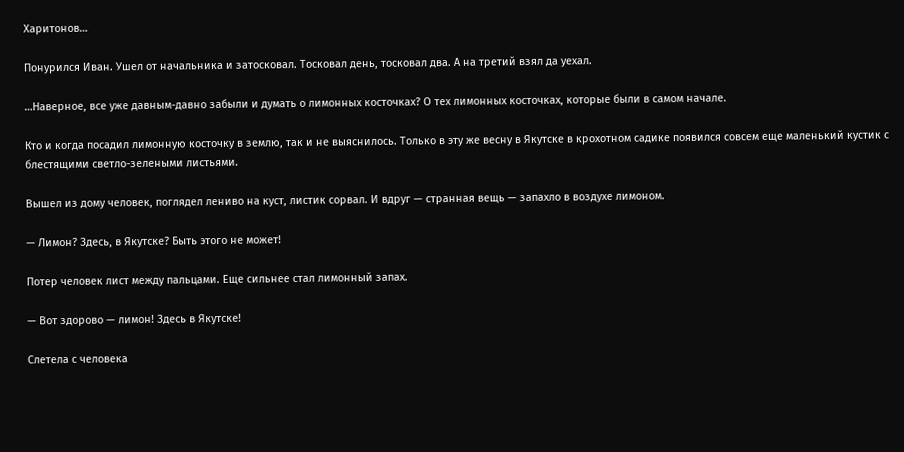Харитонов…

Понурился Иван. Ушел от начальника и затосковал. Тосковал день, тосковал два. А на третий взял да уехал.

…Наверное, все уже давным-давно забыли и думать о лимонных косточках? О тех лимонных косточках, которые были в самом начале.

Кто и когда посадил лимонную косточку в землю, так и не выяснилось. Только в эту же весну в Якутске в крохотном садике появился совсем еще маленький кустик с блестящими светло-зелеными листьями.

Вышел из дому человек, поглядел лениво на куст, листик сорвал. И вдруг — странная вещь — запахло в воздухе лимоном.

— Лимон? Здесь, в Якутске? Быть этого не может!

Потер человек лист между пальцами. Еще сильнее стал лимонный запах.

— Вот здорово — лимон! Здесь в Якутске!

Слетела с человека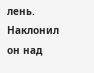лень. Наклонил он над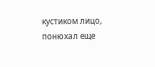кустиком лицо, понюхал еще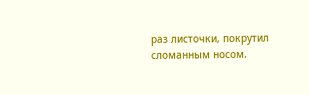раз листочки, покрутил сломанным носом.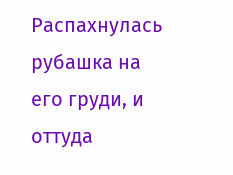Распахнулась рубашка на его груди, и оттуда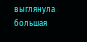выглянула большая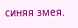синяя змея.